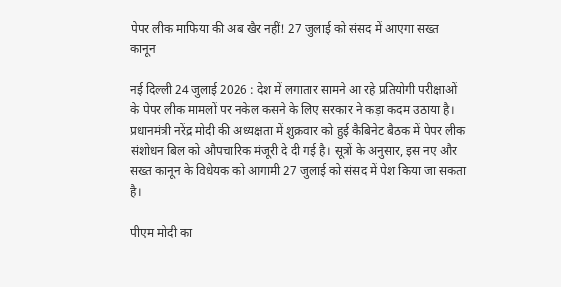पेपर लीक माफिया की अब खैर नहीं! 27 जुलाई को संसद में आएगा सख्त कानून

नई दिल्ली 24 जुलाई 2026 : देश में लगातार सामने आ रहे प्रतियोगी परीक्षाओं के पेपर लीक मामलों पर नकेल कसने के लिए सरकार ने कड़ा कदम उठाया है। प्रधानमंत्री नरेंद्र मोदी की अध्यक्षता में शुक्रवार को हुई कैबिनेट बैठक में पेपर लीक संशोधन बिल को औपचारिक मंजूरी दे दी गई है। सूत्रों के अनुसार, इस नए और सख्त कानून के विधेयक को आगामी 27 जुलाई को संसद में पेश किया जा सकता है।

पीएम मोदी का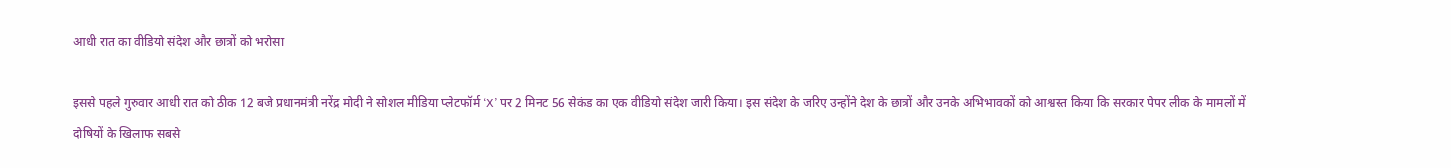आधी रात का वीडियो संदेश और छात्रों को भरोसा

इससे पहले गुरुवार आधी रात को ठीक 12 बजे प्रधानमंत्री नरेंद्र मोदी ने सोशल मीडिया प्लेटफॉर्म ‘X’ पर 2 मिनट 56 सेकंड का एक वीडियो संदेश जारी किया। इस संदेश के जरिए उन्होंने देश के छात्रों और उनके अभिभावकों को आश्वस्त किया कि सरकार पेपर लीक के मामलों में दोषियों के खिलाफ सबसे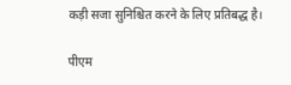कड़ी सजा सुनिश्चित करने के लिए प्रतिबद्ध है।

पीएम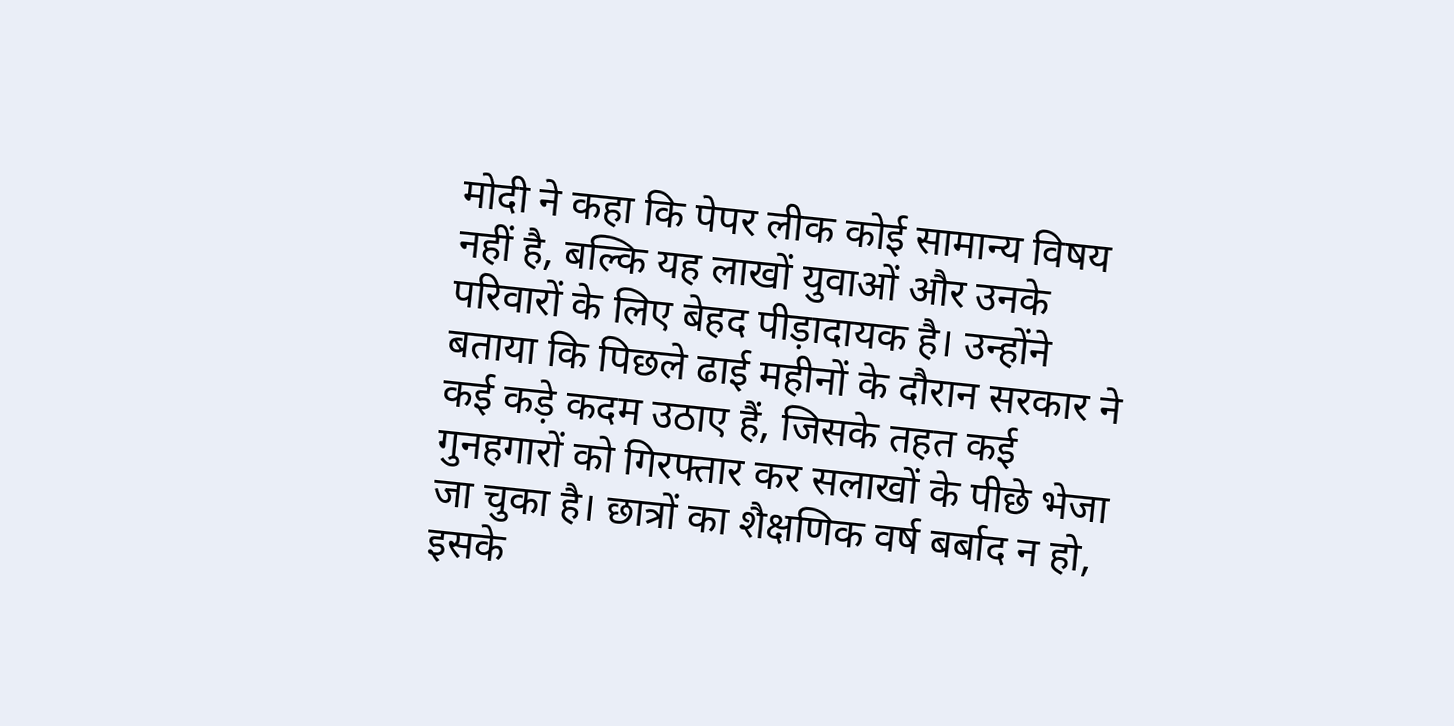मोदी ने कहा कि पेपर लीक कोई सामान्य विषय नहीं है, बल्कि यह लाखों युवाओं और उनके परिवारों के लिए बेहद पीड़ादायक है। उन्होंने बताया कि पिछले ढाई महीनों के दौरान सरकार ने कई कड़े कदम उठाए हैं, जिसके तहत कई गुनहगारों को गिरफ्तार कर सलाखों के पीछे भेजा जा चुका है। छात्रों का शैक्षणिक वर्ष बर्बाद न हो, इसके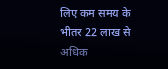लिए कम समय के भीतर 22 लाख से अधिक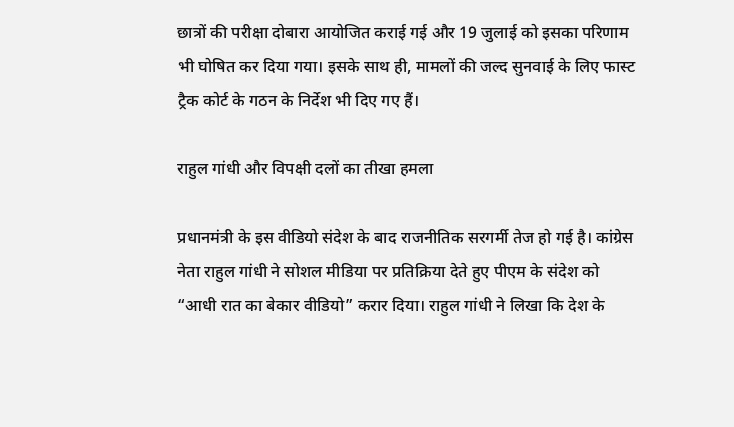छात्रों की परीक्षा दोबारा आयोजित कराई गई और 19 जुलाई को इसका परिणाम भी घोषित कर दिया गया। इसके साथ ही, मामलों की जल्द सुनवाई के लिए फास्ट ट्रैक कोर्ट के गठन के निर्देश भी दिए गए हैं।

राहुल गांधी और विपक्षी दलों का तीखा हमला

प्रधानमंत्री के इस वीडियो संदेश के बाद राजनीतिक सरगर्मी तेज हो गई है। कांग्रेस नेता राहुल गांधी ने सोशल मीडिया पर प्रतिक्रिया देते हुए पीएम के संदेश को “आधी रात का बेकार वीडियो” करार दिया। राहुल गांधी ने लिखा कि देश के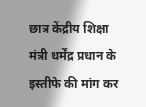छात्र केंद्रीय शिक्षा मंत्री धर्मेंद्र प्रधान के इस्तीफे की मांग कर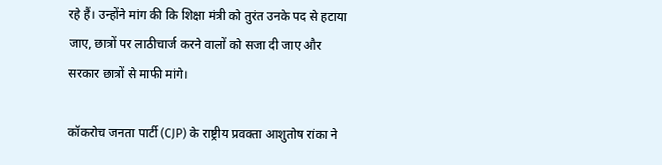रहे हैं। उन्होंने मांग की कि शिक्षा मंत्री को तुरंत उनके पद से हटाया जाए, छात्रों पर लाठीचार्ज करने वालों को सजा दी जाए और सरकार छात्रों से माफी मांगे।

कॉकरोच जनता पार्टी (CJP) के राष्ट्रीय प्रवक्ता आशुतोष रांका ने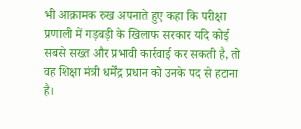भी आक्रामक रुख अपनाते हुए कहा कि परीक्षा प्रणाली में गड़बड़ी के खिलाफ सरकार यदि कोई सबसे सख्त और प्रभावी कार्रवाई कर सकती है, तो वह शिक्षा मंत्री धर्मेंद्र प्रधान को उनके पद से हटाना है।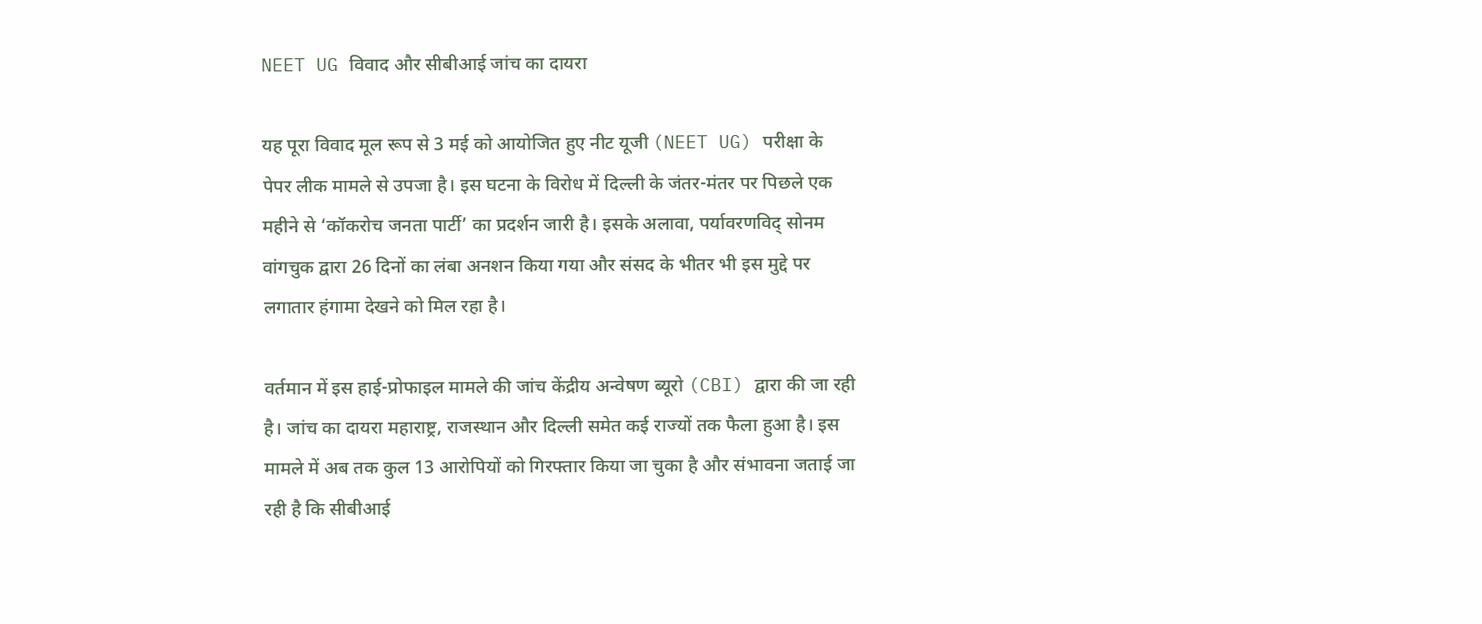NEET UG विवाद और सीबीआई जांच का दायरा

यह पूरा विवाद मूल रूप से 3 मई को आयोजित हुए नीट यूजी (NEET UG) परीक्षा के पेपर लीक मामले से उपजा है। इस घटना के विरोध में दिल्ली के जंतर-मंतर पर पिछले एक महीने से ‘कॉकरोच जनता पार्टी’ का प्रदर्शन जारी है। इसके अलावा, पर्यावरणविद् सोनम वांगचुक द्वारा 26 दिनों का लंबा अनशन किया गया और संसद के भीतर भी इस मुद्दे पर लगातार हंगामा देखने को मिल रहा है।

वर्तमान में इस हाई-प्रोफाइल मामले की जांच केंद्रीय अन्वेषण ब्यूरो (CBI) द्वारा की जा रही है। जांच का दायरा महाराष्ट्र, राजस्थान और दिल्ली समेत कई राज्यों तक फैला हुआ है। इस मामले में अब तक कुल 13 आरोपियों को गिरफ्तार किया जा चुका है और संभावना जताई जा रही है कि सीबीआई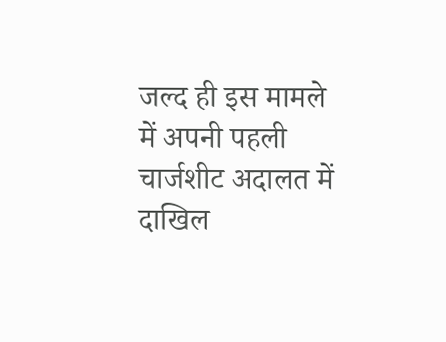जल्द ही इस मामले में अपनी पहली चार्जशीट अदालत में दाखिल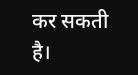कर सकती है।